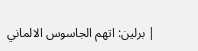| برلين: اتهم الجاسوس الالماني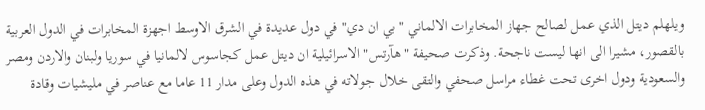ويلهلم ديتل الذي عمل لصالح جهاز المخابرات الالماني "بي ان دي" في دول عديدة في الشرق الاوسط اجهزة المخابرات في الدول العربية بالقصور، مشيرا الى انها ليست ناجحة. وذكرت صحيفة "هآرتس" الاسرائيلية ان ديتل عمل كجاسوس لالمانيا في سوريا ولبنان والاردن ومصر والسعودية ودول اخرى تحت غطاء مراسل صحفي والتقى خلال جولاته في هذه الدول وعلى مدار 11 عاما مع عناصر في مليشيات وقادة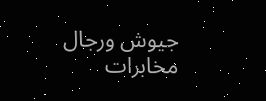جيوش ورجال مخابرات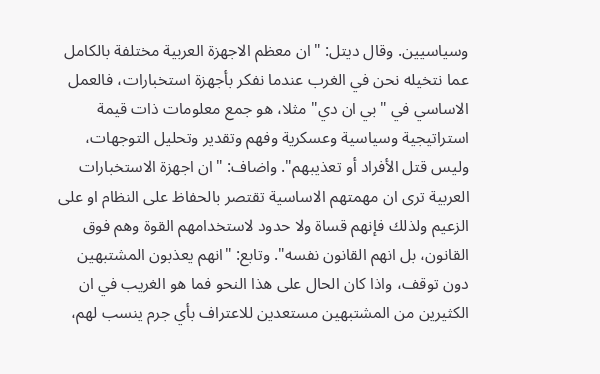وسياسيين. وقال ديتل: "ان معظم الاجهزة العربية مختلفة بالكامل عما نتخيله نحن في الغرب عندما نفكر بأجهزة استخبارات، فالعمل الاساسي في "بي ان دي" مثلا، هو جمع معلومات ذات قيمة استراتيجية وسياسية وعسكرية وفهم وتقدير وتحليل التوجهات، وليس قتل الأفراد أو تعذيبهم". واضاف: "ان اجهزة الاستخبارات العربية ترى ان مهمتهم الاساسية تقتصر بالحفاظ على النظام او على الزعيم ولذلك فإنهم قساة ولا حدود لاستخدامهم القوة وهم فوق القانون، بل انهم القانون نفسه". وتابع: "انهم يعذبون المشتبهين دون توقف، واذا كان الحال على هذا النحو فما هو الغريب في ان الكثيرين من المشتبهين مستعدين للاعتراف بأي جرم ينسب لهم،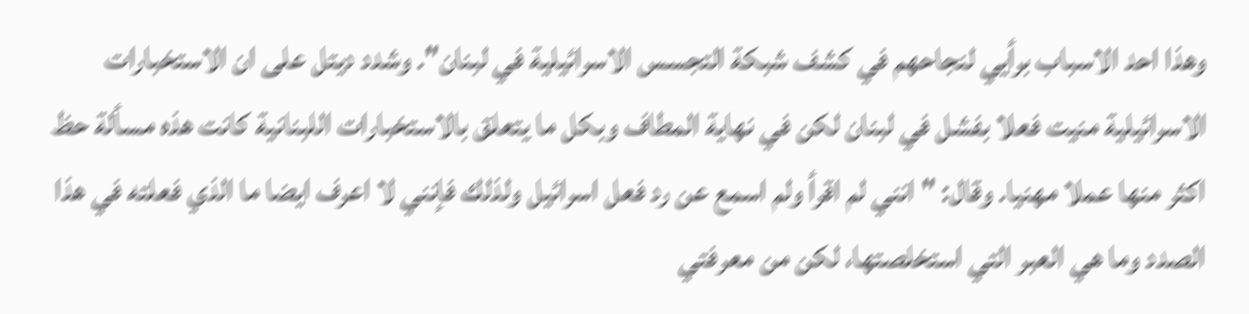وهذا احد الاسباب برأيي لنجاحهم في كشف شبكة التجسس الاسرائيلية في لبنان". وشدد ديتل على ان الاستخبارات الاسرائيلية منيت فعلا بفشل في لبنان لكن في نهاية المطاف وبكل ما يتعلق بالاستخبارات اللبنانية كانت هذه مسألة حظ اكثر منها عملا مهنيا. وقال: "انني لم اقرأ ولم اسمع عن رد فعل اسرائيل ولذلك فإنني لا اعرف ايضا ما الذي فعلته في هذا الصدد وما هي العبر التي استخلصتها، لكن من معرفتي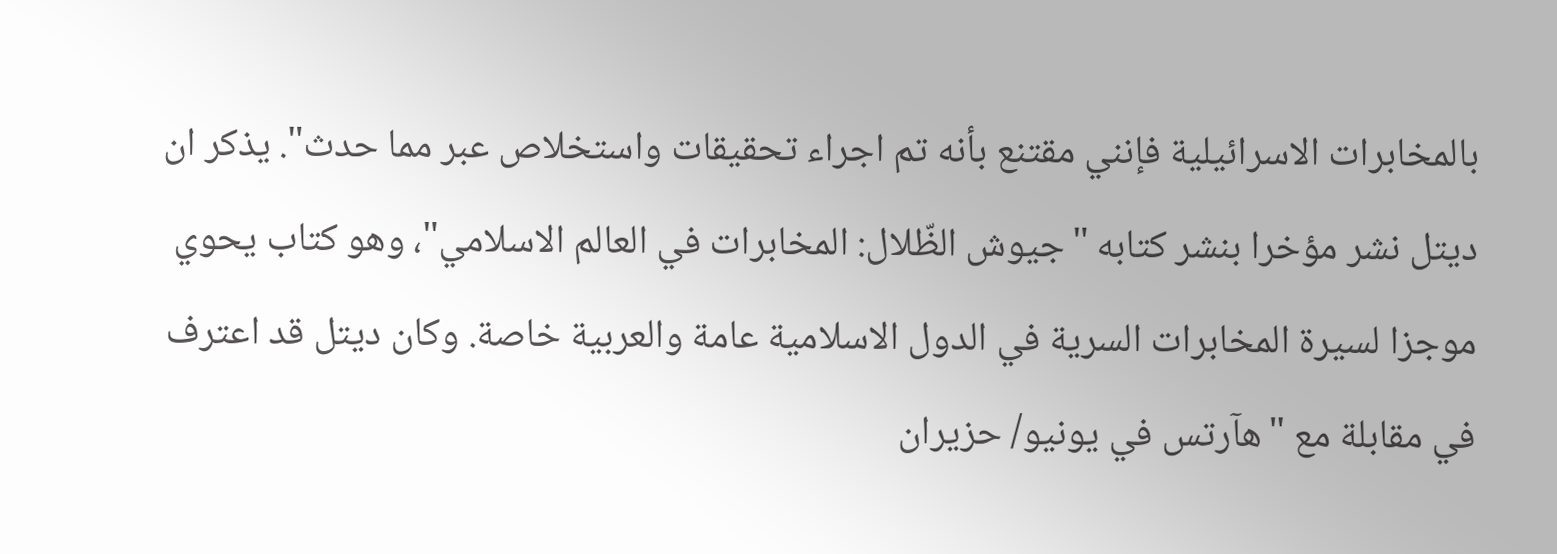بالمخابرات الاسرائيلية فإنني مقتنع بأنه تم اجراء تحقيقات واستخلاص عبر مما حدث". يذكر ان ديتل نشر مؤخرا بنشر كتابه "جيوش الظّلال: المخابرات في العالم الاسلامي"، وهو كتاب يحوي موجزا لسيرة المخابرات السرية في الدول الاسلامية عامة والعربية خاصة. وكان ديتل قد اعترف في مقابلة مع "هآرتس في يونيو/ حزيران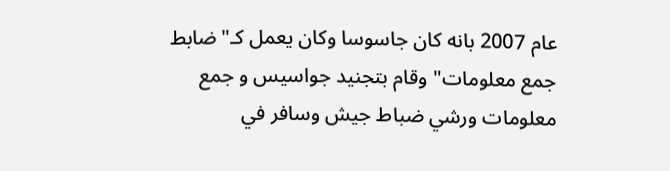عام 2007 بانه كان جاسوسا وكان يعمل كـ"ضابط جمع معلومات" وقام بتجنيد جواسيس و جمع معلومات ورشي ضباط جيش وسافر في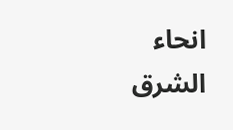انحاء الشرق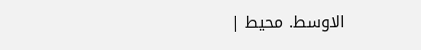الاوسط. محيط |